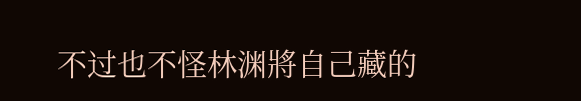不过也不怪林渊將自己藏的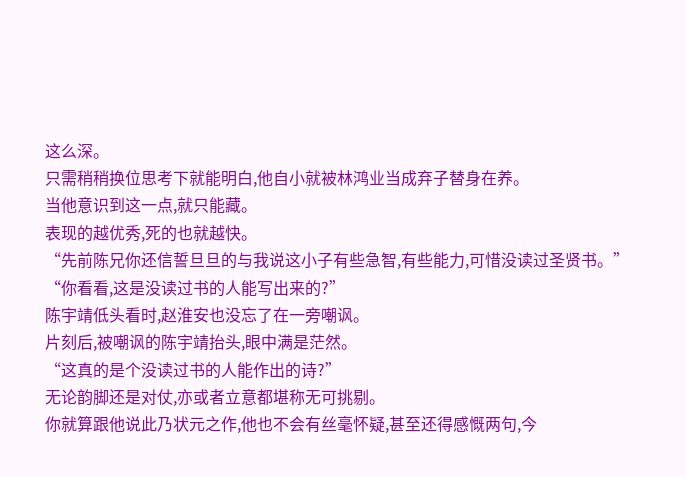这么深。
只需稍稍换位思考下就能明白,他自小就被林鸿业当成弃子替身在养。
当他意识到这一点,就只能藏。
表现的越优秀,死的也就越快。
“先前陈兄你还信誓旦旦的与我说这小子有些急智,有些能力,可惜没读过圣贤书。”
“你看看,这是没读过书的人能写出来的?”
陈宇靖低头看时,赵淮安也没忘了在一旁嘲讽。
片刻后,被嘲讽的陈宇靖抬头,眼中满是茫然。
“这真的是个没读过书的人能作出的诗?”
无论韵脚还是对仗,亦或者立意都堪称无可挑剔。
你就算跟他说此乃状元之作,他也不会有丝毫怀疑,甚至还得感慨两句,今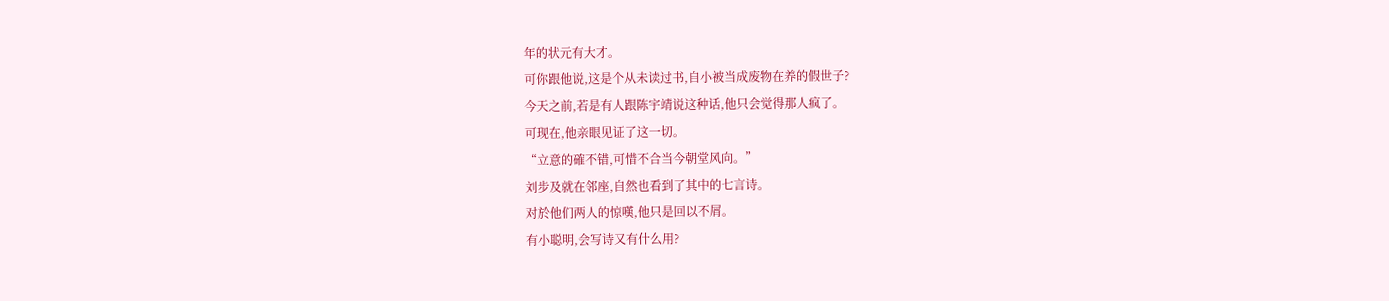年的状元有大才。
可你跟他说,这是个从未读过书,自小被当成废物在养的假世子?
今天之前,若是有人跟陈宇靖说这种话,他只会觉得那人疯了。
可现在,他亲眼见证了这一切。
“立意的確不错,可惜不合当今朝堂风向。”
刘步及就在邻座,自然也看到了其中的七言诗。
对於他们两人的惊嘆,他只是回以不屑。
有小聪明,会写诗又有什么用?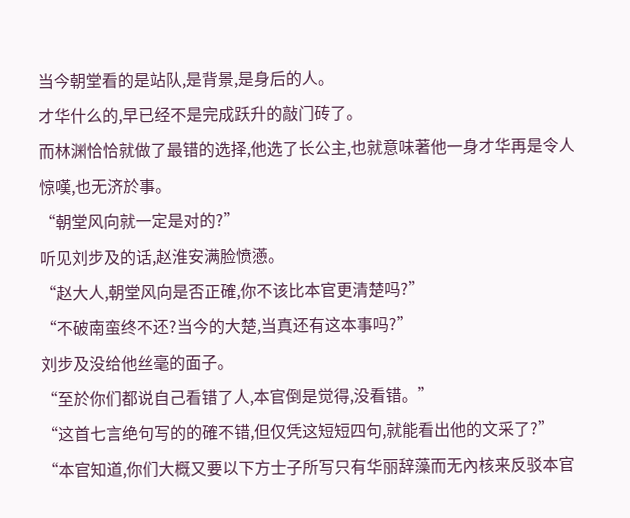当今朝堂看的是站队,是背景,是身后的人。
才华什么的,早已经不是完成跃升的敲门砖了。
而林渊恰恰就做了最错的选择,他选了长公主,也就意味著他一身才华再是令人惊嘆,也无济於事。
“朝堂风向就一定是对的?”
听见刘步及的话,赵淮安满脸愤懣。
“赵大人,朝堂风向是否正確,你不该比本官更清楚吗?”
“不破南蛮终不还?当今的大楚,当真还有这本事吗?”
刘步及没给他丝毫的面子。
“至於你们都说自己看错了人,本官倒是觉得,没看错。”
“这首七言绝句写的的確不错,但仅凭这短短四句,就能看出他的文采了?”
“本官知道,你们大概又要以下方士子所写只有华丽辞藻而无內核来反驳本官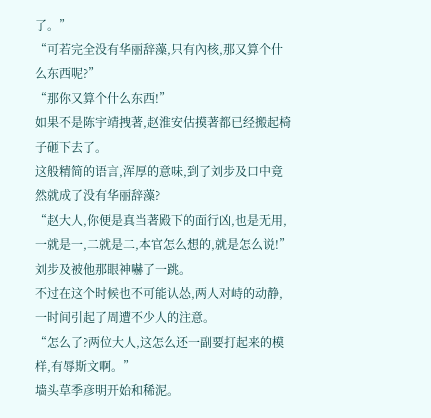了。”
“可若完全没有华丽辞藻,只有內核,那又算个什么东西呢?”
“那你又算个什么东西!”
如果不是陈宇靖拽著,赵淮安估摸著都已经搬起椅子砸下去了。
这般精简的语言,浑厚的意味,到了刘步及口中竟然就成了没有华丽辞藻?
“赵大人,你便是真当著殿下的面行凶,也是无用,一就是一,二就是二,本官怎么想的,就是怎么说!”
刘步及被他那眼神嚇了一跳。
不过在这个时候也不可能认怂,两人对峙的动静,一时间引起了周遭不少人的注意。
“怎么了?两位大人,这怎么还一副要打起来的模样,有辱斯文啊。”
墙头草季彦明开始和稀泥。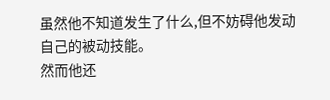虽然他不知道发生了什么,但不妨碍他发动自己的被动技能。
然而他还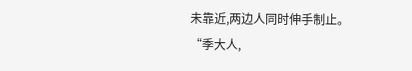未靠近,两边人同时伸手制止。
“季大人,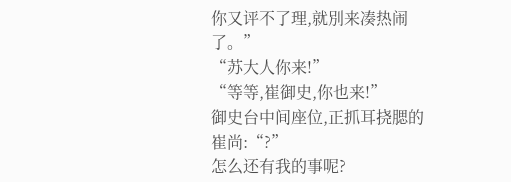你又评不了理,就別来凑热闹了。”
“苏大人你来!”
“等等,崔御史,你也来!”
御史台中间座位,正抓耳挠腮的崔尚:“?”
怎么还有我的事呢?